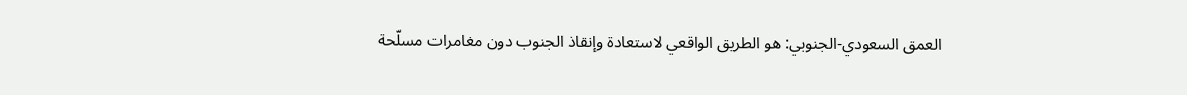العمق السعودي-الجنوبي: هو الطريق الواقعي لاستعادة وإنقاذ الجنوب دون مغامرات مسلّحة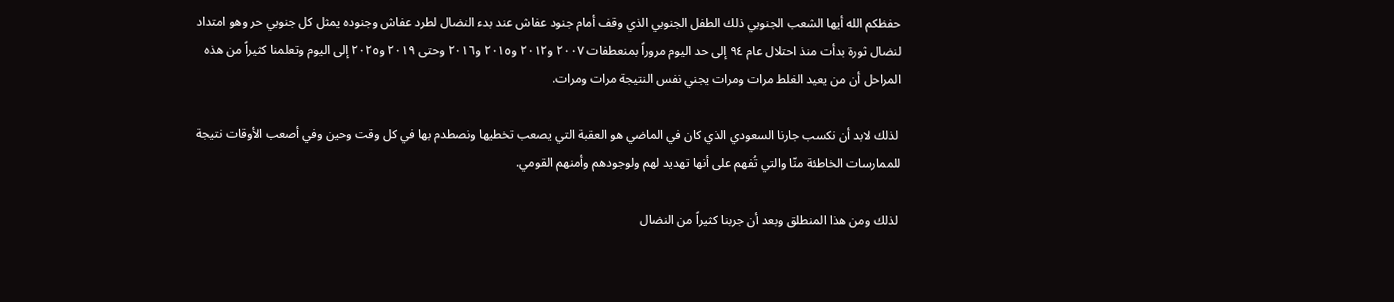حفظكم الله أيها الشعب الجنوبي ذلك الطفل الجنوبي الذي وقف أمام جنود عفاش عند بدء النضال لطرد عفاش وجنوده يمثل كل جنوبي حر وهو امتداد لنضال ثورة بدأت منذ احتلال عام ٩٤ إلى حد اليوم مروراً بمنعطفات ٢٠٠٧ و٢٠١٢ و٢٠١٥ و٢٠١٦ وحتى ٢٠١٩ و٢٠٢٥ إلى اليوم وتعلمنا كثيراً من هذه المراحل أن من يعيد الغلط مرات ومرات يجني نفس النتيجة مرات ومرات.

 لذلك لابد أن نكسب جارنا السعودي الذي كان في الماضي هو العقبة التي يصعب تخطيها ونصطدم بها في كل وقت وحين وفي أصعب الأوقات نتيجة للممارسات الخاطئة منّا والتي تُفهم على أنها تهديد لهم ولوجودهم وأمنهم القومي.

 لذلك ومن هذا المنطلق وبعد أن جربنا كثيراً من النضال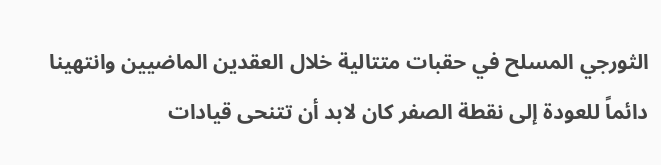الثورجي المسلح في حقبات متتالية خلال العقدين الماضيين وانتهينا دائماً للعودة إلى نقطة الصفر كان لابد أن تتنحى قيادات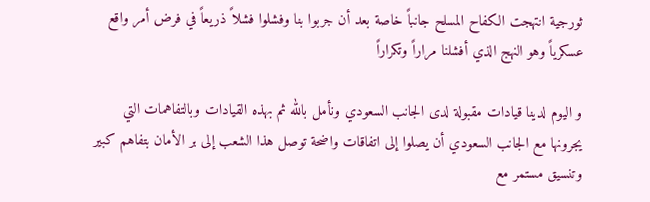ثورجية انتهجت الكفاح المسلح جانباً خاصة بعد أن جربوا بنا وفشلوا فشلاً ذريعاً في فرض أمر واقع عسكرياً وهو النهج الذي أفشلنا مراراً وتكراراً

و اليوم لدينا قيادات مقبولة لدى الجانب السعودي ونأمل بالله ثم بهذه القيادات وبالتفاهمات التي يجرونها مع الجانب السعودي أن يصلوا إلى اتفاقات واضحة توصل هذا الشعب إلى بر الأمان بتفاهم كبير وتنسيق مستمر مع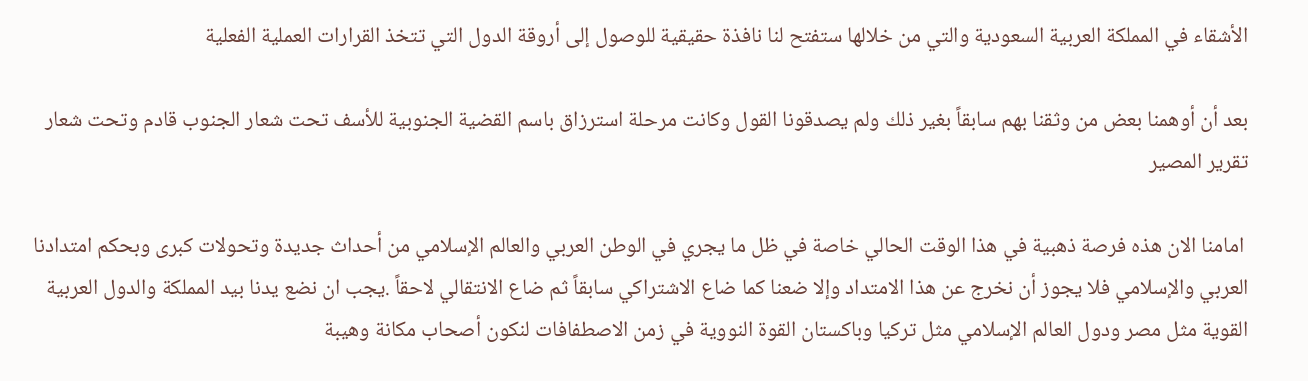الأشقاء في المملكة العربية السعودية والتي من خلالها ستفتح لنا نافذة حقيقية للوصول إلى أروقة الدول التي تتخذ القرارات العملية الفعلية

بعد أن أوهمنا بعض من وثقنا بهم سابقاً بغير ذلك ولم يصدقونا القول وكانت مرحلة استرزاق باسم القضية الجنوبية للأسف تحت شعار الجنوب قادم وتحت شعار تقرير المصير

 امامنا الان هذه فرصة ذهبية في هذا الوقت الحالي خاصة في ظل ما يجري في الوطن العربي والعالم الإسلامي من أحداث جديدة وتحولات كبرى وبحكم امتدادنا العربي والإسلامي فلا يجوز أن نخرج عن هذا الامتداد وإلا ضعنا كما ضاع الاشتراكي سابقاً ثم ضاع الانتقالي لاحقاً .يجب ان نضع يدنا بيد المملكة والدول العربية القوية مثل مصر ودول العالم الإسلامي مثل تركيا وباكستان القوة النووية في زمن الاصطفافات لنكون أصحاب مكانة وهيبة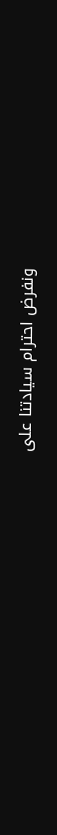ونفرض احترام سيادتنا على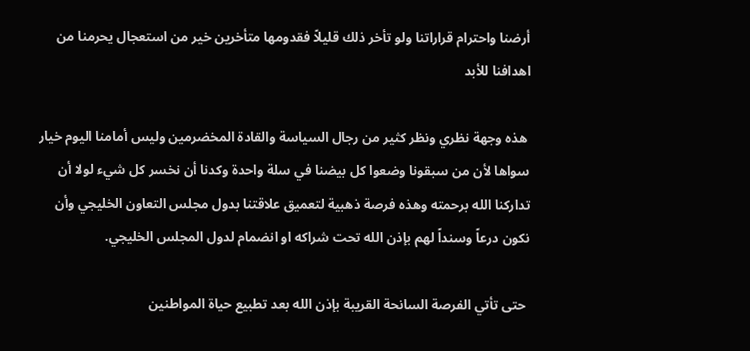أرضنا واحترام قراراتنا ولو تأخر ذلك قليلاً فقدومها متأخرين خير من استعجال يحرمنا من اهدافنا للأبد

 هذه وجهة نظري ونظر كثير من رجال السياسة والقادة المخضرمين وليس أمامنا اليوم خيار سواها لأن من سبقونا وضعوا كل بيضنا في سلة واحدة وكدنا أن نخسر كل شيء لولا أن تداركنا الله برحمته وهذه فرصة ذهبية لتعميق علاقتنا بدول مجلس التعاون الخليجي وأن نكون درعاً وسنداً لهم بإذن الله تحت شراكه او انضمام لدول المجلس الخليجي.

 حتى تأتي الفرصة السانحة القريبة بإذن الله بعد تطبيع حياة المواطنين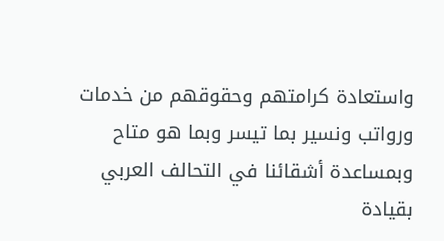واستعادة كرامتهم وحقوقهم من خدمات ورواتب ونسير بما تيسر وبما هو متاح وبمساعدة أشقائنا في التحالف العربي بقيادة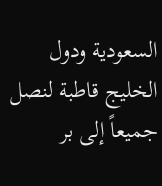السعودية ودول الخليج قاطبة لنصل جميعاً إلى بر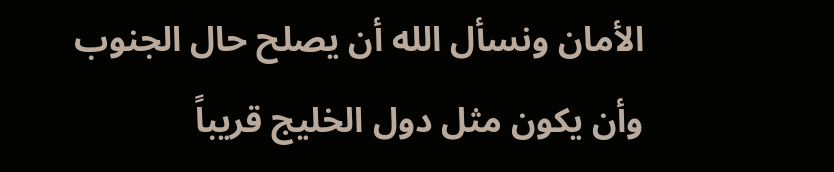الأمان ونسأل الله أن يصلح حال الجنوب وأن يكون مثل دول الخليج قريباً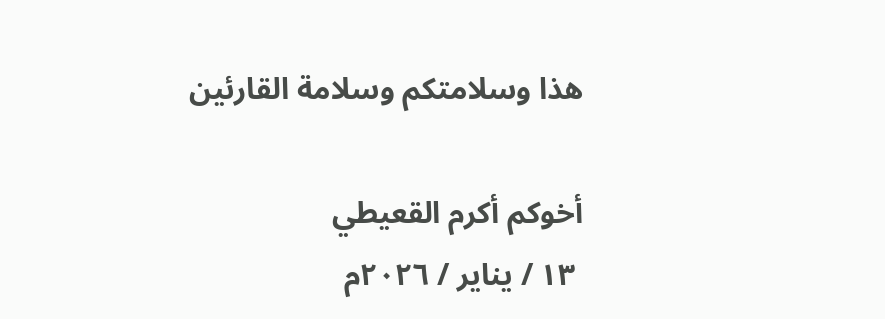هذا وسلامتكم وسلامة القارئين

أخوكم أكرم القعيطي
 ١٣ / يناير / ٢٠٢٦م